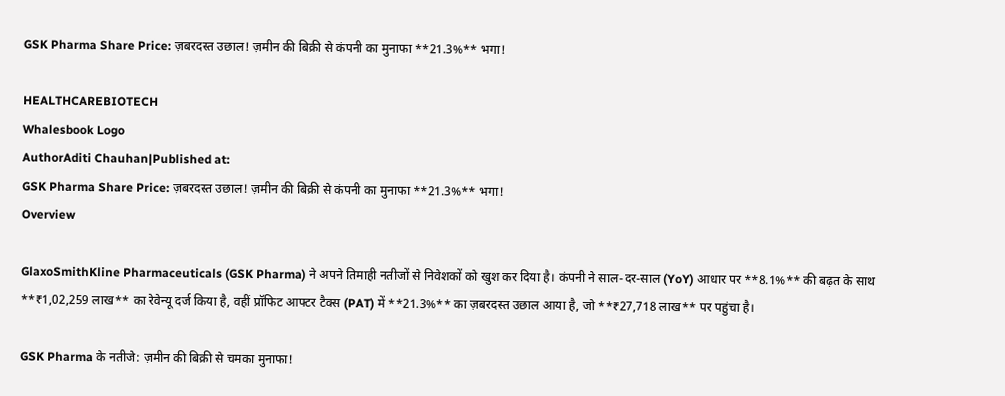GSK Pharma Share Price: ज़बरदस्त उछाल! ज़मीन की बिक्री से कंपनी का मुनाफा **21.3%** भगा!

HEALTHCAREBIOTECH
Whalesbook Logo
AuthorAditi Chauhan|Published at:
GSK Pharma Share Price: ज़बरदस्त उछाल! ज़मीन की बिक्री से कंपनी का मुनाफा **21.3%** भगा!
Overview

GlaxoSmithKline Pharmaceuticals (GSK Pharma) ने अपने तिमाही नतीजों से निवेशकों को खुश कर दिया है। कंपनी ने साल-दर-साल (YoY) आधार पर **8.1%** की बढ़त के साथ **₹1,02,259 लाख** का रेवेन्यू दर्ज किया है, वहीं प्रॉफिट आफ्टर टैक्स (PAT) में **21.3%** का ज़बरदस्त उछाल आया है, जो **₹27,718 लाख** पर पहुंचा है।

GSK Pharma के नतीजे: ज़मीन की बिक्री से चमका मुनाफा!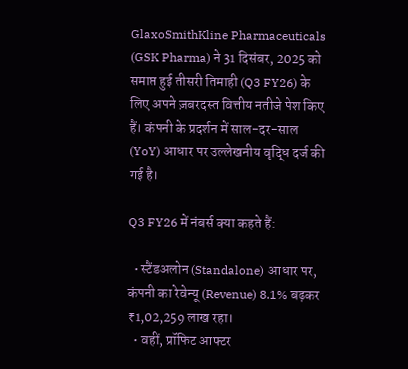GlaxoSmithKline Pharmaceuticals (GSK Pharma) ने 31 दिसंबर, 2025 को समाप्त हुई तीसरी तिमाही (Q3 FY26) के लिए अपने ज़बरदस्त वित्तीय नतीजे पेश किए हैं। कंपनी के प्रदर्शन में साल-दर-साल (YoY) आधार पर उल्लेखनीय वृद्धि दर्ज की गई है।

Q3 FY26 में नंबर्स क्या कहते हैं:

  • स्टैंडअलोन (Standalone) आधार पर, कंपनी का रेवेन्यू (Revenue) 8.1% बढ़कर ₹1,02,259 लाख रहा।
  • वहीं, प्रॉफिट आफ्टर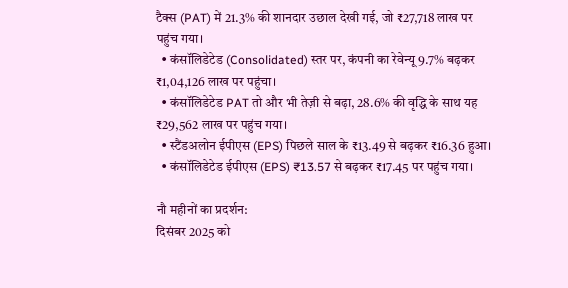टैक्स (PAT) में 21.3% की शानदार उछाल देखी गई, जो ₹27,718 लाख पर पहुंच गया।
  • कंसॉलिडेटेड (Consolidated) स्तर पर, कंपनी का रेवेन्यू 9.7% बढ़कर ₹1,04,126 लाख पर पहुंचा।
  • कंसॉलिडेटेड PAT तो और भी तेज़ी से बढ़ा, 28.6% की वृद्धि के साथ यह ₹29,562 लाख पर पहुंच गया।
  • स्टैंडअलोन ईपीएस (EPS) पिछले साल के ₹13.49 से बढ़कर ₹16.36 हुआ।
  • कंसॉलिडेटेड ईपीएस (EPS) ₹13.57 से बढ़कर ₹17.45 पर पहुंच गया।

नौ महीनों का प्रदर्शन:
दिसंबर 2025 को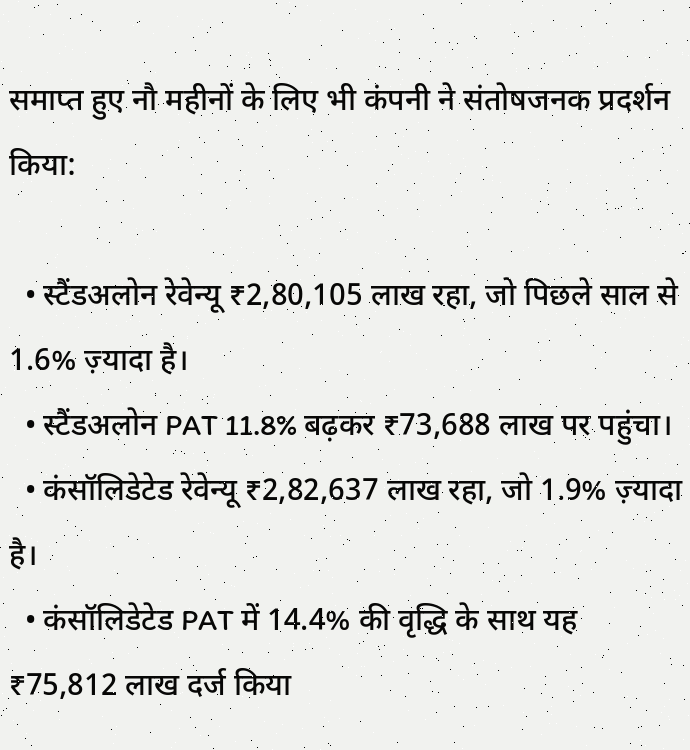समाप्त हुए नौ महीनों के लिए भी कंपनी ने संतोषजनक प्रदर्शन किया:

  • स्टैंडअलोन रेवेन्यू ₹2,80,105 लाख रहा, जो पिछले साल से 1.6% ज़्यादा है।
  • स्टैंडअलोन PAT 11.8% बढ़कर ₹73,688 लाख पर पहुंचा।
  • कंसॉलिडेटेड रेवेन्यू ₹2,82,637 लाख रहा, जो 1.9% ज़्यादा है।
  • कंसॉलिडेटेड PAT में 14.4% की वृद्धि के साथ यह ₹75,812 लाख दर्ज किया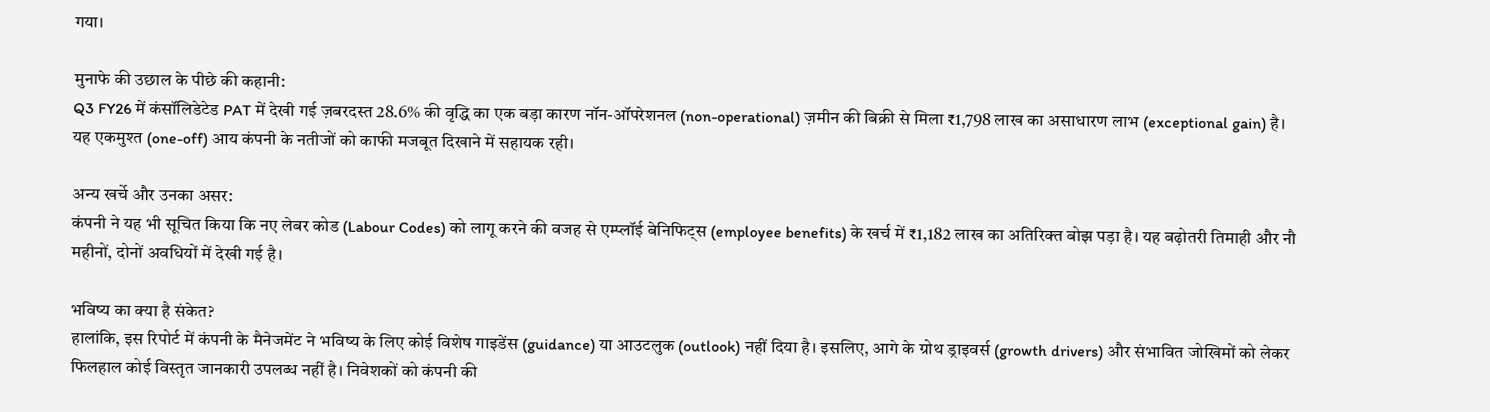गया।

मुनाफे की उछाल के पीछे की कहानी:
Q3 FY26 में कंसॉलिडेटेड PAT में देखी गई ज़बरदस्त 28.6% की वृद्धि का एक बड़ा कारण नॉन-ऑपरेशनल (non-operational) ज़मीन की बिक्री से मिला ₹1,798 लाख का असाधारण लाभ (exceptional gain) है। यह एकमुश्त (one-off) आय कंपनी के नतीजों को काफी मजबूत दिखाने में सहायक रही।

अन्य खर्चे और उनका असर:
कंपनी ने यह भी सूचित किया कि नए लेबर कोड (Labour Codes) को लागू करने की वजह से एम्प्लॉई बेनिफिट्स (employee benefits) के खर्च में ₹1,182 लाख का अतिरिक्त बोझ पड़ा है। यह बढ़ोतरी तिमाही और नौ महीनों, दोनों अवधियों में देखी गई है।

भविष्य का क्या है संकेत?
हालांकि, इस रिपोर्ट में कंपनी के मैनेजमेंट ने भविष्य के लिए कोई विशेष गाइडेंस (guidance) या आउटलुक (outlook) नहीं दिया है। इसलिए, आगे के ग्रोथ ड्राइवर्स (growth drivers) और संभावित जोखिमों को लेकर फिलहाल कोई विस्तृत जानकारी उपलब्ध नहीं है। निवेशकों को कंपनी की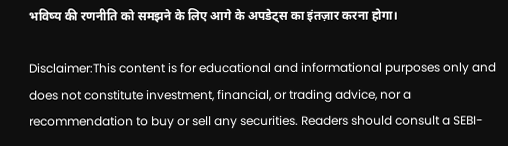भविष्य की रणनीति को समझने के लिए आगे के अपडेट्स का इंतज़ार करना होगा।

Disclaimer:This content is for educational and informational purposes only and does not constitute investment, financial, or trading advice, nor a recommendation to buy or sell any securities. Readers should consult a SEBI-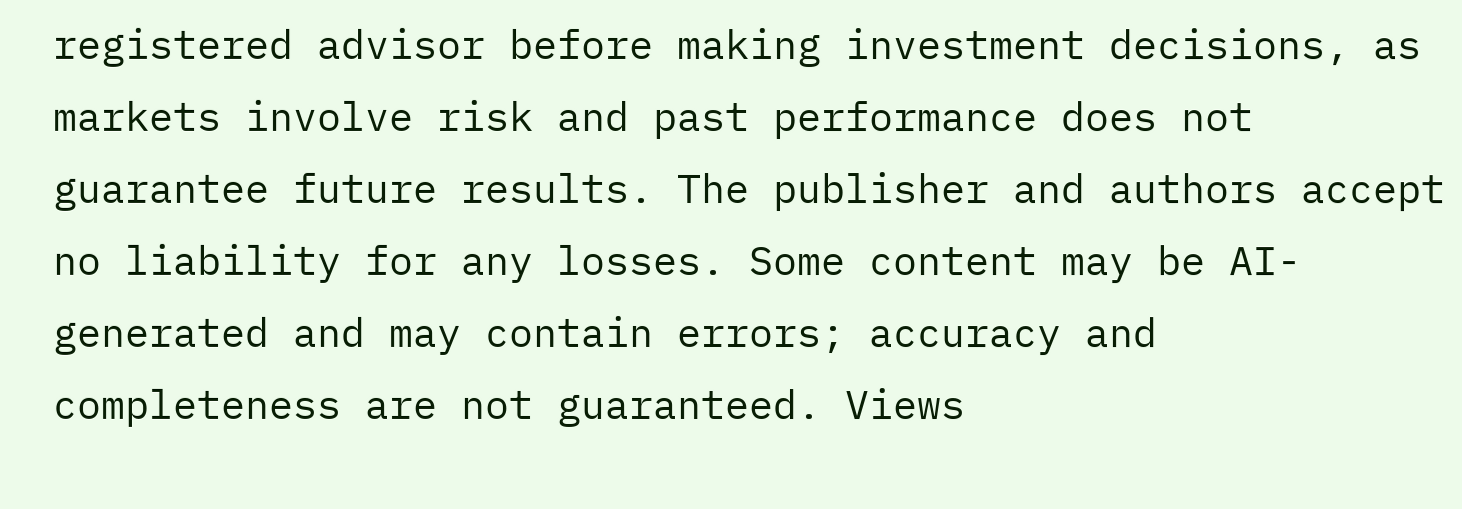registered advisor before making investment decisions, as markets involve risk and past performance does not guarantee future results. The publisher and authors accept no liability for any losses. Some content may be AI-generated and may contain errors; accuracy and completeness are not guaranteed. Views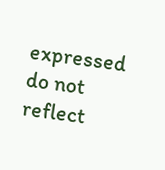expressed do not reflect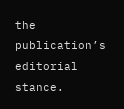the publication’s editorial stance.